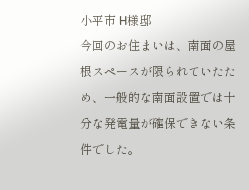小平市 H様邸
今回のお住まいは、南面の屋根スペースが限られていたため、一般的な南面設置では十分な発電量が確保できない条件でした。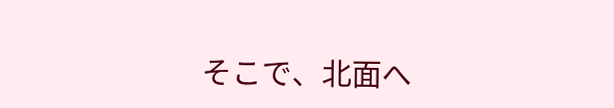そこで、北面へ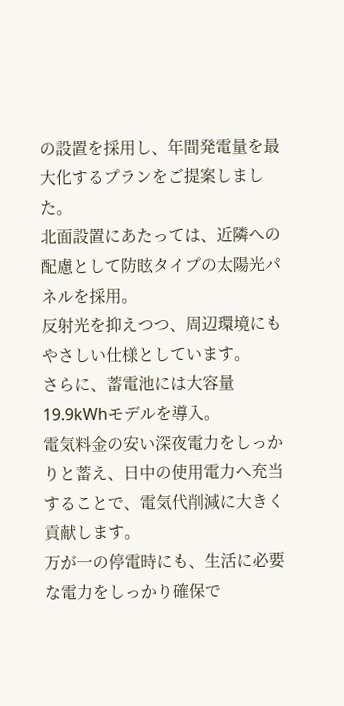の設置を採用し、年間発電量を最大化するプランをご提案しました。
北面設置にあたっては、近隣への配慮として防眩タイプの太陽光パネルを採用。
反射光を抑えつつ、周辺環境にもやさしい仕様としています。
さらに、蓄電池には大容量19.9kWhモデルを導入。
電気料金の安い深夜電力をしっかりと蓄え、日中の使用電力へ充当することで、電気代削減に大きく貢献します。
万が一の停電時にも、生活に必要な電力をしっかり確保で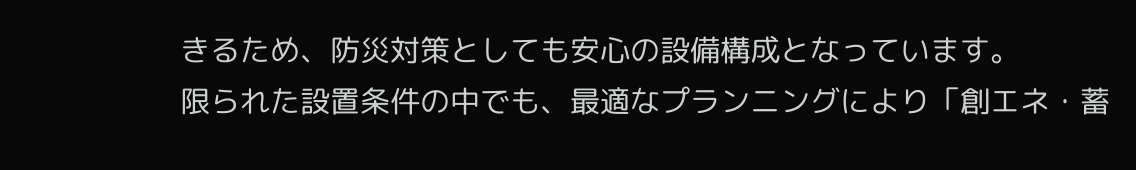きるため、防災対策としても安心の設備構成となっています。
限られた設置条件の中でも、最適なプランニングにより「創エネ・蓄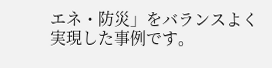エネ・防災」をバランスよく実現した事例です。